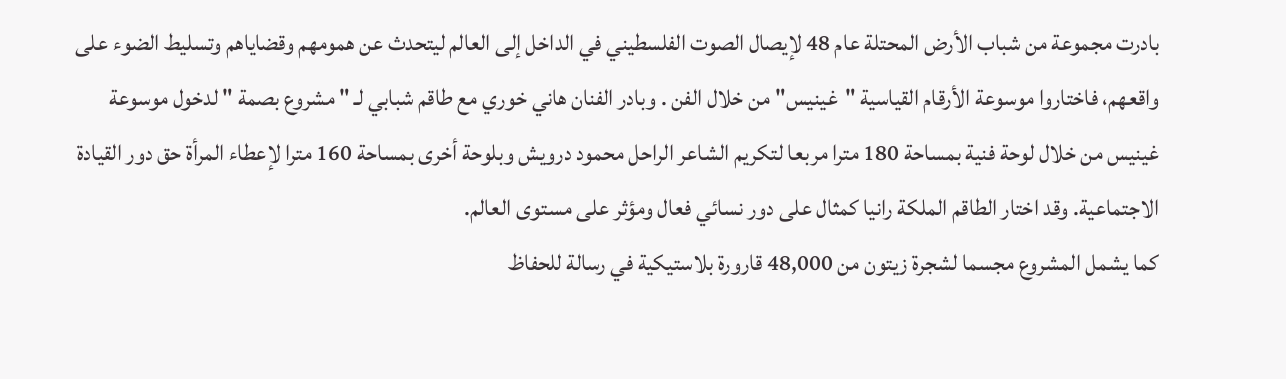بادرت مجموعة من شباب الأرض المحتلة عام 48 لإيصال الصوت الفلسطيني في الداخل إلى العالم ليتحدث عن همومهم وقضاياهم وتسليط الضوء على واقعهم، فاختاروا موسوعة الأرقام القياسية "غينيس" من خلال الفن . وبادر الفنان هاني خوري مع طاقم شبابي لـ " مشروع بصمة " لدخول موسوعة غينيس من خلال لوحة فنية بمساحة 180 مترا مربعا لتكريم الشاعر الراحل محمود درويش وبلوحة أخرى بمساحة 160 مترا لإعطاء المرأة حق دور القيادة الاجتماعية. وقد اختار الطاقم الملكة رانيا كمثال على دور نسائي فعال ومؤثر على مستوى العالم.
كما يشمل المشروع مجسما لشجرة زيتون من 48,000 قارورة بلاستيكية في رسالة للحفاظ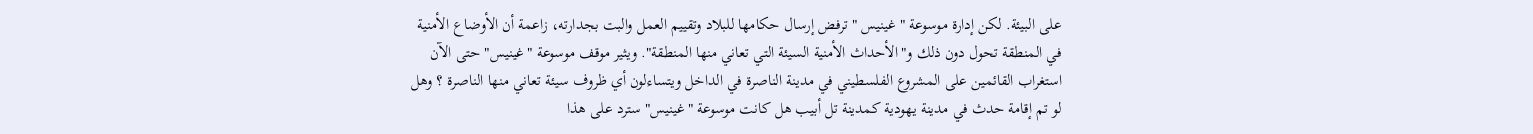على البيئة. لكن إدارة موسوعة " غينيس " ترفض إرسال حكامها للبلاد وتقييم العمل والبت بجدارته، زاعمة أن الأوضاع الأمنية في المنطقة تحول دون ذلك و"الأحداث الأمنية السيئة التي تعاني منها المنطقة". ويثير موقف موسوعة "غينيس" حتى الآن استغراب القائمين على المشروع الفلسطيني في مدينة الناصرة في الداخل ويتساءلون أي ظروف سيئة تعاني منها الناصرة ؟ وهل لو تم إقامة حدث في مدينة يهودية كمدينة تل أبيب هل كانت موسوعة "غينيس" سترد على هذا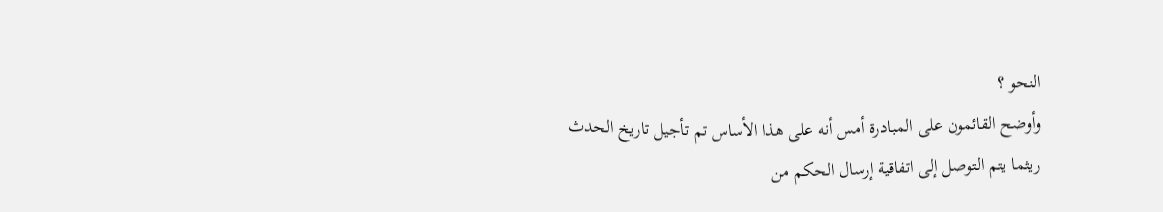النحو ؟
وأوضح القائمون على المبادرة أمس أنه على هذا الأساس تم تأجيل تاريخ الحدث ريثما يتم التوصل إلى اتفاقية إرسال الحكم من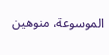الموسوعة، منوهين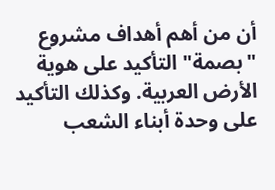أن من أهم أهداف مشروع "بصمة" التأكيد على هوية الأرض العربية. وكذلك التأكيد على وحدة أبناء الشعب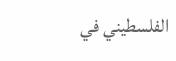الفلسطيني في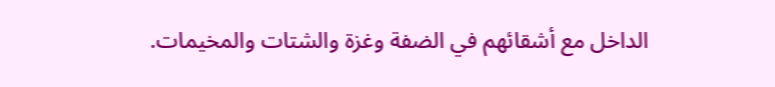الداخل مع أشقائهم في الضفة وغزة والشتات والمخيمات.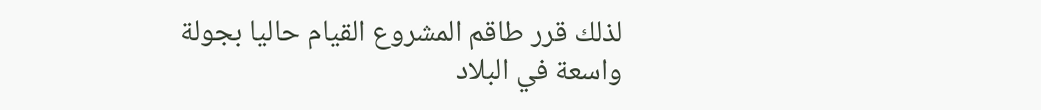لذلك قرر طاقم المشروع القيام حاليا بجولة واسعة في البلاد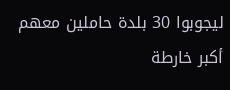ليجوبوا 30 بلدة حاملين معهم أكبر خارطة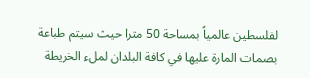لفلسطين عالمياً بمساحة 50 مترا حيث سيتم طباعة بصمات المارة عليها في كافة البلدان لملء الخريطة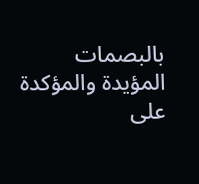بالبصمات المؤيدة والمؤكدة على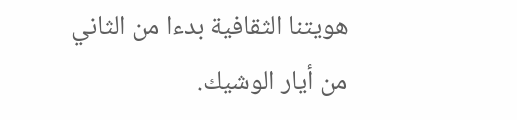هويتنا الثقافية بدءا من الثاني من أيار الوشيك.